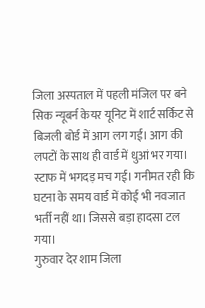जिला अस्पताल में पहली मंजिल पर बने सिक न्यूबर्न केयर यूनिट में शार्ट सर्किट से बिजली बोर्ड में आग लग गई। आग की लपटों के साथ ही वार्ड में धुआं भर गया। स्टाफ में भगदड़ मच गई। गनीमत रही कि घटना के समय वार्ड में कोई भी नवजात भर्ती नहीं था। जिससे बड़ा हादसा टल गया।
गुरुवार देर शाम जिला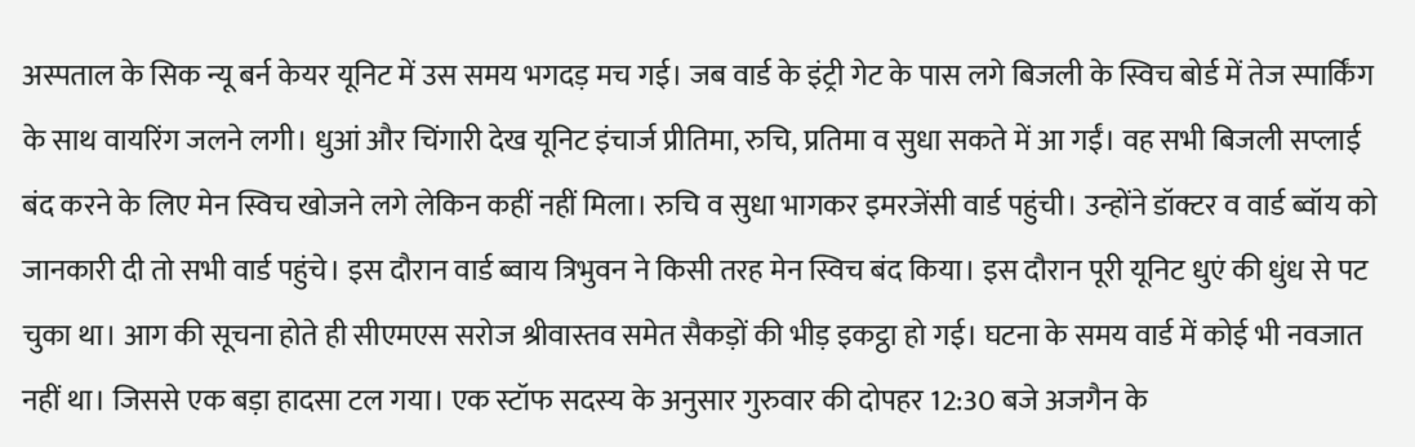अस्पताल के सिक न्यू बर्न केयर यूनिट में उस समय भगदड़ मच गई। जब वार्ड के इंट्री गेट के पास लगे बिजली के स्विच बोर्ड में तेज स्पार्किंग के साथ वायरिंग जलने लगी। धुआं और चिंगारी देख यूनिट इंचार्ज प्रीतिमा, रुचि, प्रतिमा व सुधा सकते में आ गईं। वह सभी बिजली सप्लाई बंद करने के लिए मेन स्विच खोजने लगे लेकिन कहीं नहीं मिला। रुचि व सुधा भागकर इमरजेंसी वार्ड पहुंची। उन्होंने डॉक्टर व वार्ड ब्वॉय को जानकारी दी तो सभी वार्ड पहुंचे। इस दौरान वार्ड ब्वाय त्रिभुवन ने किसी तरह मेन स्विच बंद किया। इस दौरान पूरी यूनिट धुएं की धुंध से पट चुका था। आग की सूचना होते ही सीएमएस सरोज श्रीवास्तव समेत सैकड़ों की भीड़ इकट्ठा हो गई। घटना के समय वार्ड में कोई भी नवजात नहीं था। जिससे एक बड़ा हादसा टल गया। एक स्टॉफ सदस्य के अनुसार गुरुवार की दोपहर 12:30 बजे अजगैन के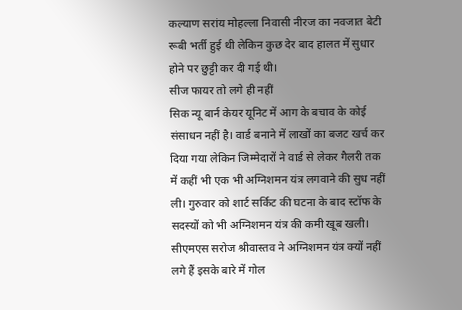कल्याण सरांय मोहल्ला निवासी नीरज का नवजात बेटी रूबी भर्ती हुई थी लेकिन कुछ देर बाद हालत में सुधार होने पर छुट्टी कर दी गई थी।
सीज फायर तो लगे ही नहीं
सिक न्यू बार्न केयर यूनिट में आग के बचाव के कोई संसाधन नहीं है। वार्ड बनाने में लाखों का बजट खर्च कर दिया गया लेकिन जिम्मेदारों ने वार्ड से लेकर गैलरी तक में कहीं भी एक भी अग्निशमन यंत्र लगवाने की सुध नहीं ली। गुरुवार को शार्ट सर्किट की घटना के बाद स्टॉफ के सदस्यों को भी अग्निशमन यंत्र की कमी खूब खली। सीएमएस सरोज श्रीवास्तव ने अग्निशमन यंत्र क्यों नहीं लगे हैं इसके बारे में गोल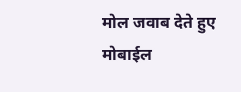मोल जवाब देते हुए मोबाईल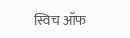स्विच ऑफ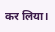कर लिया।